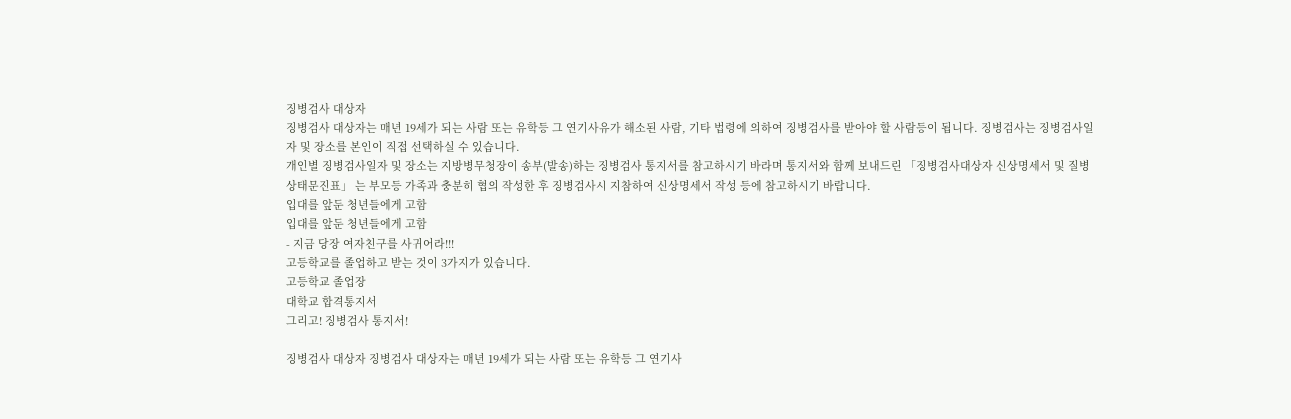징병검사 대상자
징병검사 대상자는 매년 19세가 되는 사람 또는 유학등 그 연기사유가 해소된 사람, 기타 법령에 의하여 징병검사를 받아야 할 사람등이 됩니다. 징병검사는 징병검사일자 및 장소를 본인이 직접 선택하실 수 있습니다.
개인별 징병검사일자 및 장소는 지방병무청장이 송부(발송)하는 징병검사 통지서를 참고하시기 바라며 통지서와 함께 보내드린 「징병검사대상자 신상명세서 및 질병상태문진표」 는 부모등 가족과 충분히 협의 작성한 후 징병검사시 지참하여 신상명세서 작성 등에 참고하시기 바랍니다.
입대를 앞둔 청년들에게 고함
입대를 앞둔 청년들에게 고함
- 지금 당장 여자친구를 사귀어라!!!
고등학교를 졸업하고 받는 것이 3가지가 있습니다.
고등학교 졸업장
대학교 합격통지서
그리고! 징병검사 통지서!

징병검사 대상자 징병검사 대상자는 매년 19세가 되는 사람 또는 유학등 그 연기사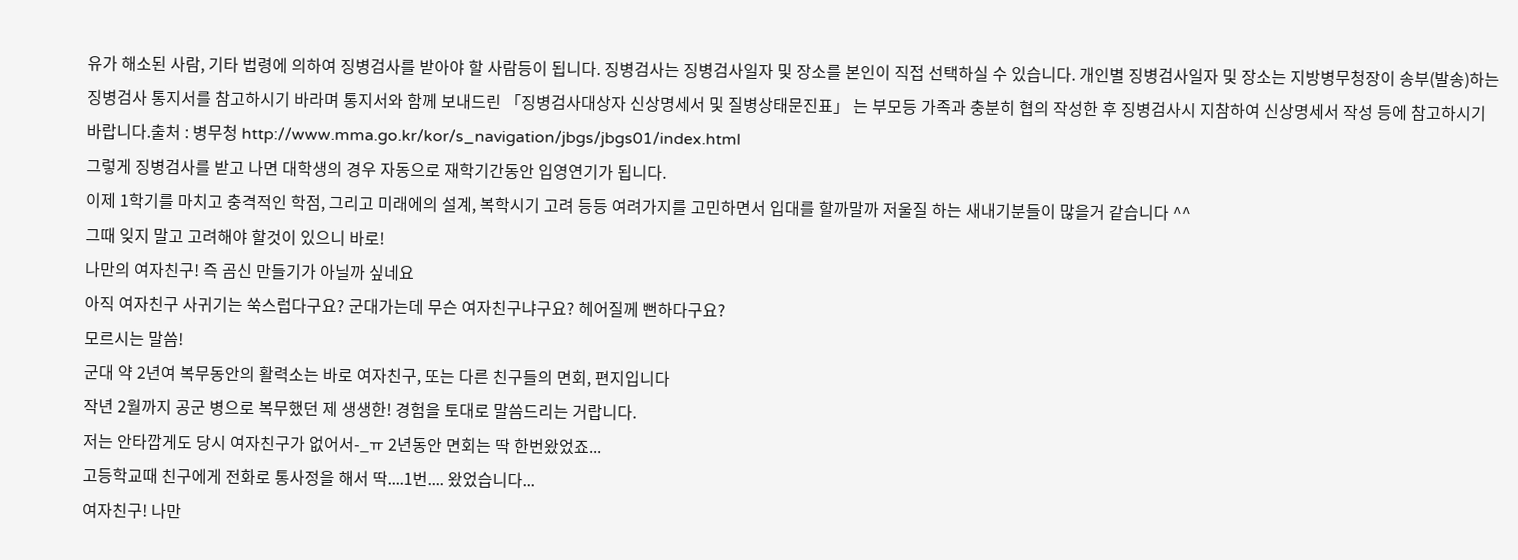유가 해소된 사람, 기타 법령에 의하여 징병검사를 받아야 할 사람등이 됩니다. 징병검사는 징병검사일자 및 장소를 본인이 직접 선택하실 수 있습니다. 개인별 징병검사일자 및 장소는 지방병무청장이 송부(발송)하는 징병검사 통지서를 참고하시기 바라며 통지서와 함께 보내드린 「징병검사대상자 신상명세서 및 질병상태문진표」 는 부모등 가족과 충분히 협의 작성한 후 징병검사시 지참하여 신상명세서 작성 등에 참고하시기 바랍니다.출처 : 병무청 http://www.mma.go.kr/kor/s_navigation/jbgs/jbgs01/index.html
그렇게 징병검사를 받고 나면 대학생의 경우 자동으로 재학기간동안 입영연기가 됩니다.
이제 1학기를 마치고 충격적인 학점, 그리고 미래에의 설계, 복학시기 고려 등등 여려가지를 고민하면서 입대를 할까말까 저울질 하는 새내기분들이 많을거 같습니다 ^^
그때 잊지 말고 고려해야 할것이 있으니 바로!
나만의 여자친구! 즉 곰신 만들기가 아닐까 싶네요
아직 여자친구 사귀기는 쑥스럽다구요? 군대가는데 무슨 여자친구냐구요? 헤어질께 뻔하다구요?
모르시는 말씀!
군대 약 2년여 복무동안의 활력소는 바로 여자친구, 또는 다른 친구들의 면회, 편지입니다
작년 2월까지 공군 병으로 복무했던 제 생생한! 경험을 토대로 말씀드리는 거랍니다.
저는 안타깝게도 당시 여자친구가 없어서-_ㅠ 2년동안 면회는 딱 한번왔었죠...
고등학교때 친구에게 전화로 통사정을 해서 딱....1번.... 왔었습니다...
여자친구! 나만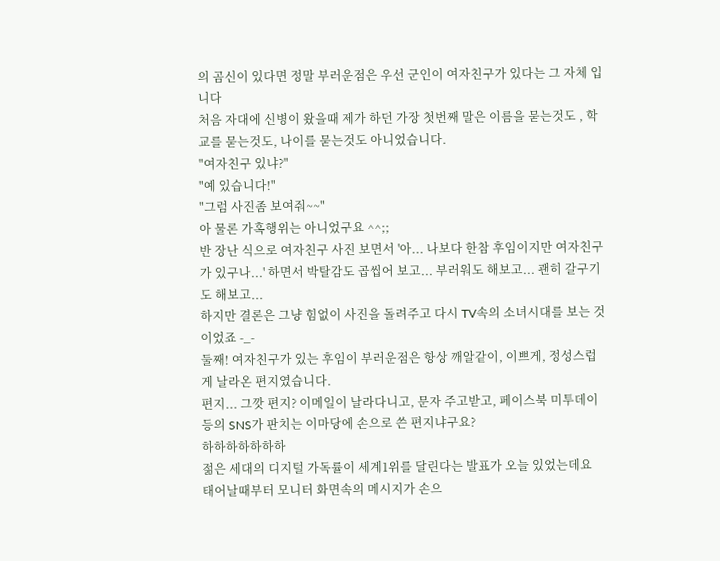의 곰신이 있다면 정말 부러운점은 우선 군인이 여자친구가 있다는 그 자체 입니다
처음 자대에 신병이 왔을때 제가 하던 가장 첫번째 말은 이름을 묻는것도 , 학교를 묻는것도, 나이를 묻는것도 아니었습니다.
"여자친구 있냐?"
"예 있습니다!"
"그럼 사진좀 보여줘~~"
아 물론 가혹행위는 아니었구요 ^^;;
반 장난 식으로 여자친구 사진 보면서 '아... 나보다 한참 후임이지만 여자친구가 있구나...' 하면서 박탈감도 곱씹어 보고... 부러워도 해보고... 괜히 갈구기도 해보고...
하지만 결론은 그냥 힘없이 사진을 돌려주고 다시 TV속의 소녀시대를 보는 것이었죠 -_-
둘째! 여자친구가 있는 후임이 부러운점은 항상 깨알같이, 이쁘게, 정성스럽게 날라온 편지였습니다.
편지... 그깟 편지? 이메일이 날라다니고, 문자 주고받고, 페이스북 미투데이 등의 SNS가 판치는 이마당에 손으로 쓴 편지냐구요?
하하하하하하하
젊은 세대의 디지털 가독률이 세계1위를 달린다는 발표가 오늘 있었는데요
태어날때부터 모니터 화면속의 메시지가 손으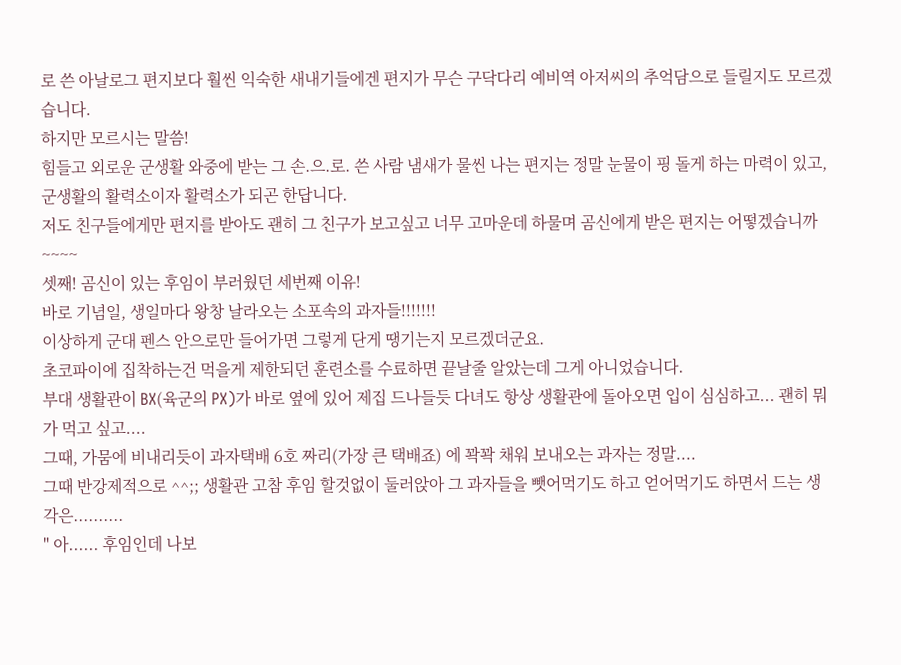로 쓴 아날로그 편지보다 훨씬 익숙한 새내기들에겐 편지가 무슨 구닥다리 예비역 아저씨의 추억담으로 들릴지도 모르겠습니다.
하지만 모르시는 말씀!
힘들고 외로운 군생활 와중에 받는 그 손.으.로. 쓴 사람 냄새가 물씬 나는 편지는 정말 눈물이 핑 돌게 하는 마력이 있고, 군생활의 활력소이자 활력소가 되곤 한답니다.
저도 친구들에게만 편지를 받아도 괜히 그 친구가 보고싶고 너무 고마운데 하물며 곰신에게 받은 편지는 어떻겠습니까~~~~
셋째! 곰신이 있는 후임이 부러웠던 세번째 이유!
바로 기념일, 생일마다 왕창 날라오는 소포속의 과자들!!!!!!!
이상하게 군대 펜스 안으로만 들어가면 그렇게 단게 땡기는지 모르겠더군요.
초코파이에 집착하는건 먹을게 제한되던 훈련소를 수료하면 끝날줄 알았는데 그게 아니었습니다.
부대 생활관이 BX(육군의 PX)가 바로 옆에 있어 제집 드나들듯 다녀도 항상 생활관에 돌아오면 입이 심심하고... 괜히 뭐가 먹고 싶고....
그때, 가뭄에 비내리듯이 과자택배 6호 짜리(가장 큰 택배죠) 에 꽉꽉 채워 보내오는 과자는 정말....
그때 반강제적으로 ^^;; 생활관 고참 후임 할것없이 둘러앉아 그 과자들을 뺏어먹기도 하고 얻어먹기도 하면서 드는 생각은..........
" 아...... 후임인데 나보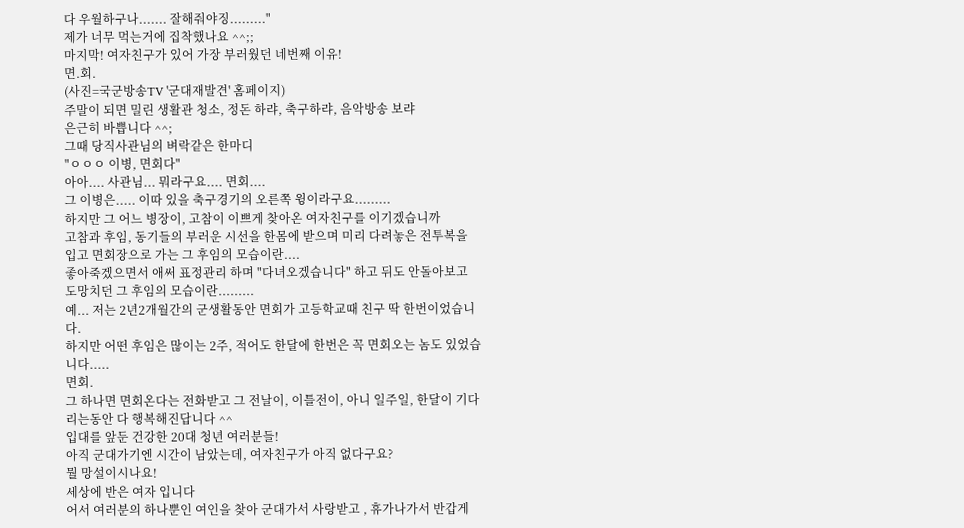다 우월하구나....... 잘해줘야징........."
제가 너무 먹는거에 집착했나요 ^^;;
마지막! 여자친구가 있어 가장 부러웠던 네번째 이유!
면.회.
(사진=국군방송TV '군대재발견' 홈페이지)
주말이 되면 밀린 생활관 청소, 정돈 하랴, 축구하랴, 음악방송 보랴
은근히 바쁩니다 ^^;
그때 당직사관님의 벼락같은 한마디
"ㅇㅇㅇ 이병, 면회다"
아아.... 사관님... 뭐라구요.... 면회....
그 이병은..... 이따 있을 축구경기의 오른쪽 윙이라구요.........
하지만 그 어느 병장이, 고참이 이쁘게 찾아온 여자친구를 이기겠습니까
고참과 후임, 동기들의 부러운 시선을 한몸에 받으며 미리 다려놓은 전투복을 입고 면회장으로 가는 그 후임의 모습이란....
좋아죽겠으면서 애써 표정관리 하며 "다녀오겠습니다" 하고 뒤도 안돌아보고 도망치던 그 후임의 모습이란.........
예... 저는 2년2개월간의 군생활동안 면회가 고등학교때 친구 딱 한번이었습니다.
하지만 어떤 후임은 많이는 2주, 적어도 한달에 한번은 꼭 면회오는 놈도 있었습니다.....
면회.
그 하나면 면회온다는 전화받고 그 전날이, 이틀전이, 아니 일주일, 한달이 기다리는동안 다 행복해진답니다 ^^
입대를 앞둔 건강한 20대 청년 여러분들!
아직 군대가기엔 시간이 남았는데, 여자친구가 아직 없다구요?
뭘 망설이시나요!
세상에 반은 여자 입니다
어서 여러분의 하나뿐인 여인을 찾아 군대가서 사랑받고 , 휴가나가서 반갑게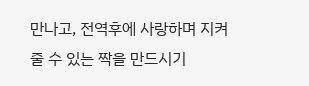만나고, 전역후에 사랑하며 지켜 줄 수 있는 짝을 만드시기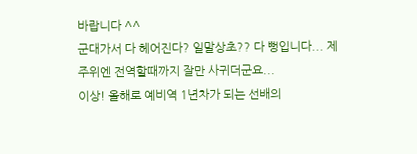바랍니다 ^^
군대가서 다 헤어진다? 일말상초?? 다 뻥입니다... 제 주위엔 전역할때까지 잘만 사귀더군요...
이상! 올해로 예비역 1년차가 되는 선배의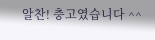알찬! 충고였습니다 ^^